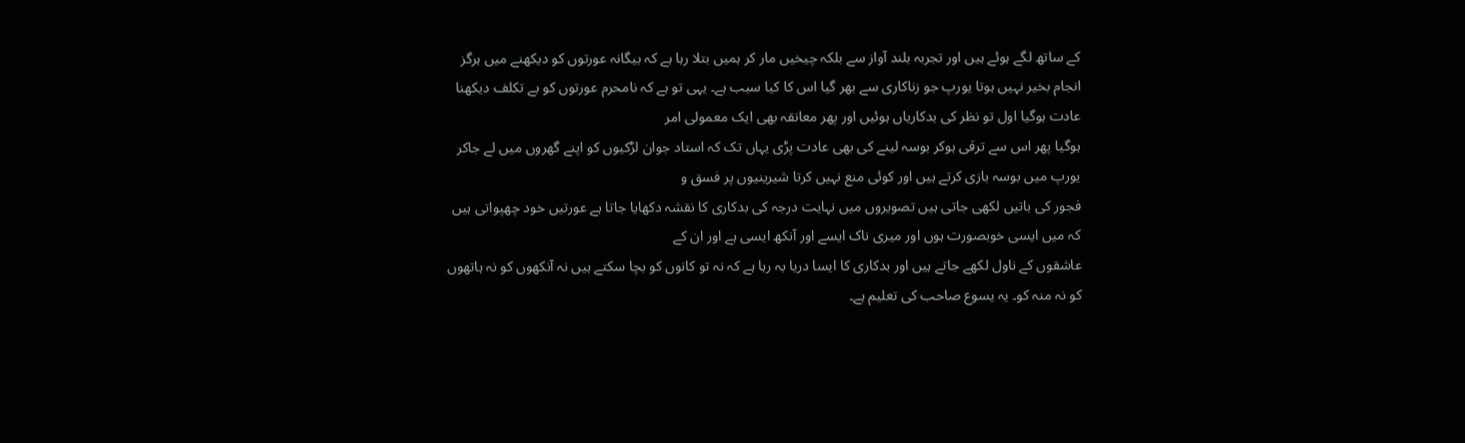کے ساتھ لگے ہوئے ہیں اور تجربہ بلند آواز سے بلکہ چیخیں مار کر ہمیں بتلا رہا ہے کہ بیگانہ عورتوں کو دیکھنے میں ہرگز
انجام بخیر نہیں ہوتا یورپ جو زناکاری سے بھر گیا اس کا کیا سبب ہے۔ یہی تو ہے کہ نامحرم عورتوں کو بے تکلف دیکھنا عادت ہوگیا اول تو نظر کی بدکاریاں ہوئیں اور پھر معانقہ بھی ایک معمولی امر
ہوگیا پھر اس سے ترقی ہوکر بوسہ لینے کی بھی عادت پڑی یہاں تک کہ استاد جوان لڑکیوں کو اپنے گھروں میں لے جاکر یورپ میں بوسہ بازی کرتے ہیں اور کوئی منع نہیں کرتا شیرینیوں پر فسق و
فجور کی باتیں لکھی جاتی ہیں تصویروں میں نہایت درجہ کی بدکاری کا نقشہ دکھایا جاتا ہے عورتیں خود چھپواتی ہیں کہ میں ایسی خوبصورت ہوں اور میری ناک ایسے اور آنکھ ایسی ہے اور ان کے
عاشقوں کے ناول لکھے جاتے ہیں اور بدکاری کا ایسا دریا بہ رہا ہے کہ نہ تو کانوں کو بچا سکتے ہیں نہ آنکھوں کو نہ ہاتھوں کو نہ منہ کو۔ یہ یسوع صاحب کی تعلیم ہے۔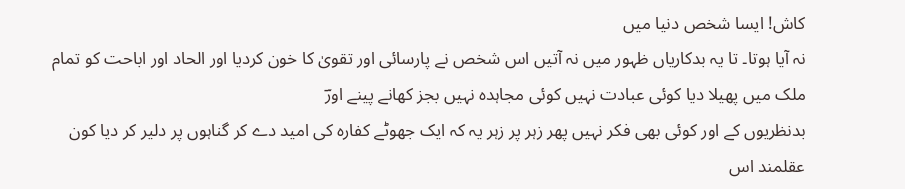کاش! ایسا شخص دنیا میں
نہ آیا ہوتا۔ تا یہ بدکاریاں ظہور میں نہ آتیں اس شخص نے پارسائی اور تقویٰ کا خون کردیا اور الحاد اور اباحت کو تمام ملک میں پھیلا دیا کوئی عبادت نہیں کوئی مجاہدہ نہیں بجز کھانے پینے اورؔ
بدنظریوں کے اور کوئی بھی فکر نہیں پھر زہر پر زہر یہ کہ ایک جھوٹے کفارہ کی امید دے کر گناہوں پر دلیر کر دیا کون عقلمند اس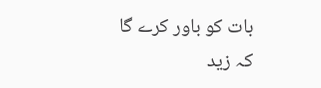بات کو باور کرے گا کہ زید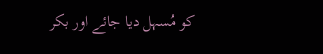کو مُسہل دیا جائے اور بکر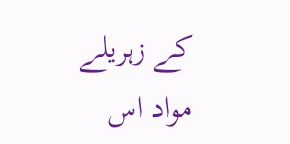کے زہریلے
مواد اس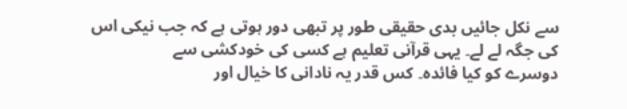سے نکل جائیں بدی حقیقی طور پر تبھی دور ہوتی ہے کہ جب نیکی اس کی جگہ لے لے۔ یہی قرآنی تعلیم ہے کسی کی خودکشی سے
دوسرے کو کیا فائدہ۔ کس قدر یہ نادانی کا خیال اور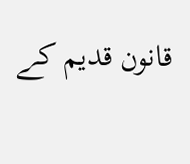قانون قدیم کے